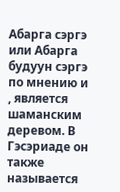Абарга сэргэ или Абарга будуун сэргэ по мнению и , является шаманским деревом. В Гэсэриаде он также называется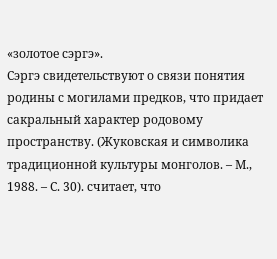«золотое сэргэ».
Сэргэ свидетельствуют о связи понятия родины с могилами предков, что придает сакральный характер родовому пространству. (Жуковская и символика традиционной культуры монголов. – М., 1988. – С. 30). считает, что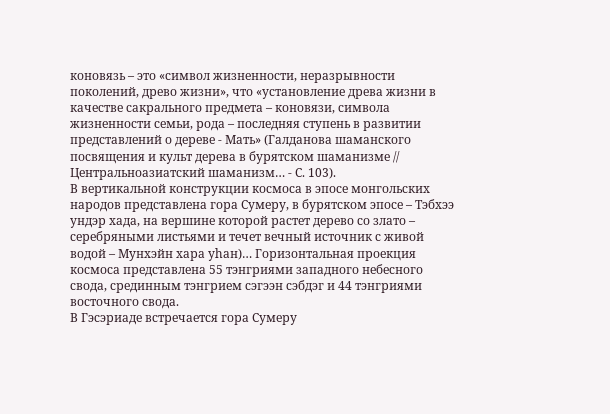коновязь – это «символ жизненности, неразрывности поколений, древо жизни», что «установление древа жизни в качестве сакрального предмета – коновязи, символа жизненности семьи, рода – последняя ступень в развитии представлений о дереве - Мать» (Галданова шаманского посвящения и культ дерева в бурятском шаманизме // Центральноазиатский шаманизм… - С. 103).
В вертикальной конструкции космоса в эпосе монгольских народов представлена гора Сумеру, в бурятском эпосе – Тэбхээ ундэр хада, на вершине которой растет дерево со злато – серебряными листьями и течет вечный источник с живой водой – Мyнхэйн хара уhан)… Горизонтальная проекция космоса представлена 55 тэнгриями западного небесного свода, срединным тэнгрием сэгээн сэбдэг и 44 тэнгриями восточного свода.
В Гэсэриаде встречается гора Сумеру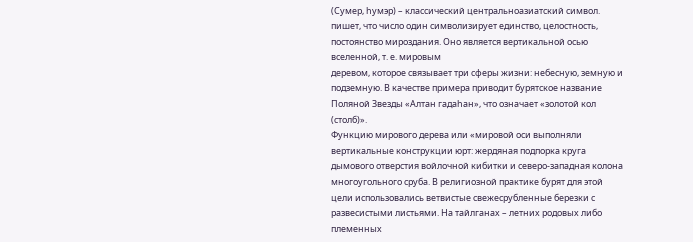(Сумер, hумэр) – классический центральноазиатский символ.
пишет, что число один символизирует единство, целостность, постоянство мироздания. Оно является вертикальной осью вселенной, т. е. мировым
деревом, которое связывает три сферы жизни: небесную, земную и подземную. В качестве примера приводит бурятское название Поляной Звезды «Алтан гадаhан», что означает «золотой кол (столб)».
Функцию мирового дерева или «мировой оси выполняли вертикальные конструкции юрт: жердяная подпорка круга дымового отверстия войлочной кибитки и северо-западная колона многоугольного сруба. В религиозной практике бурят для этой цели использовались ветвистые свежесрубленные березки с развесистыми листьями. На тайлганах – летних родовых либо племенных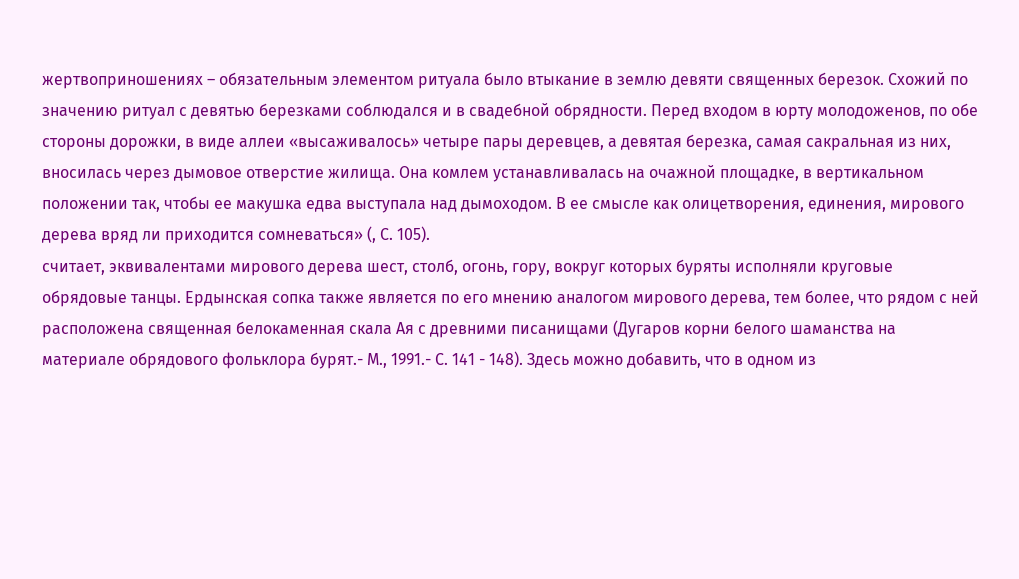жертвоприношениях – обязательным элементом ритуала было втыкание в землю девяти священных березок. Схожий по значению ритуал с девятью березками соблюдался и в свадебной обрядности. Перед входом в юрту молодоженов, по обе стороны дорожки, в виде аллеи «высаживалось» четыре пары деревцев, а девятая березка, самая сакральная из них, вносилась через дымовое отверстие жилища. Она комлем устанавливалась на очажной площадке, в вертикальном положении так, чтобы ее макушка едва выступала над дымоходом. В ее смысле как олицетворения, единения, мирового дерева вряд ли приходится сомневаться» (, С. 105).
считает, эквивалентами мирового дерева шест, столб, огонь, гору, вокруг которых буряты исполняли круговые обрядовые танцы. Ердынская сопка также является по его мнению аналогом мирового дерева, тем более, что рядом с ней расположена священная белокаменная скала Ая с древними писанищами (Дугаров корни белого шаманства на материале обрядового фольклора бурят.- М., 1991.- С. 141 - 148). Здесь можно добавить, что в одном из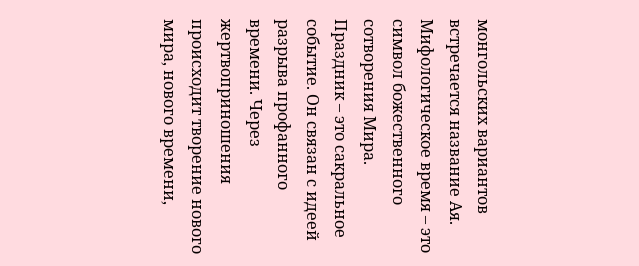монгольских вариантов встречается название Ая.
Мифологическое время – это символ божественного сотворения Мира.
Праздник – это сакральное событие. Он связан с идеей разрыва профанного времени. Через жертвоприношения происходит творение нового мира, нового времени,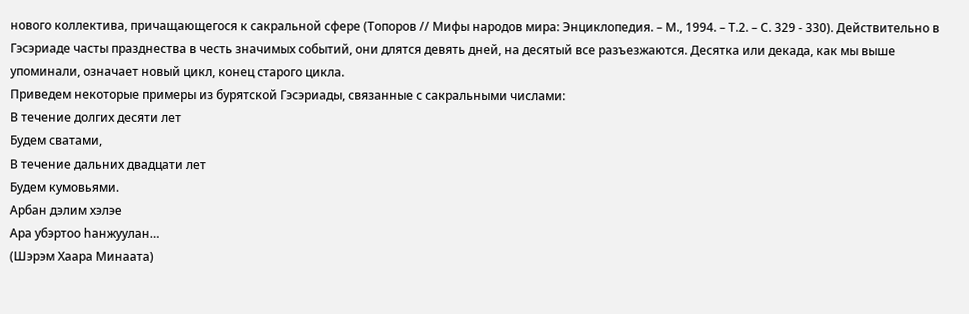нового коллектива, причащающегося к сакральной сфере (Топоров // Мифы народов мира: Энциклопедия. – М., 1994. – Т.2. – С. 329 - 330). Действительно в Гэсэриаде часты празднества в честь значимых событий, они длятся девять дней, на десятый все разъезжаются. Десятка или декада, как мы выше упоминали, означает новый цикл, конец старого цикла.
Приведем некоторые примеры из бурятской Гэсэриады, связанные с сакральными числами:
В течение долгих десяти лет
Будем сватами,
В течение дальних двадцати лет
Будем кумовьями.
Арбан дэлим хэлэе
Ара убэртоо hанжуулан…
(Шэрэм Хаара Минаата)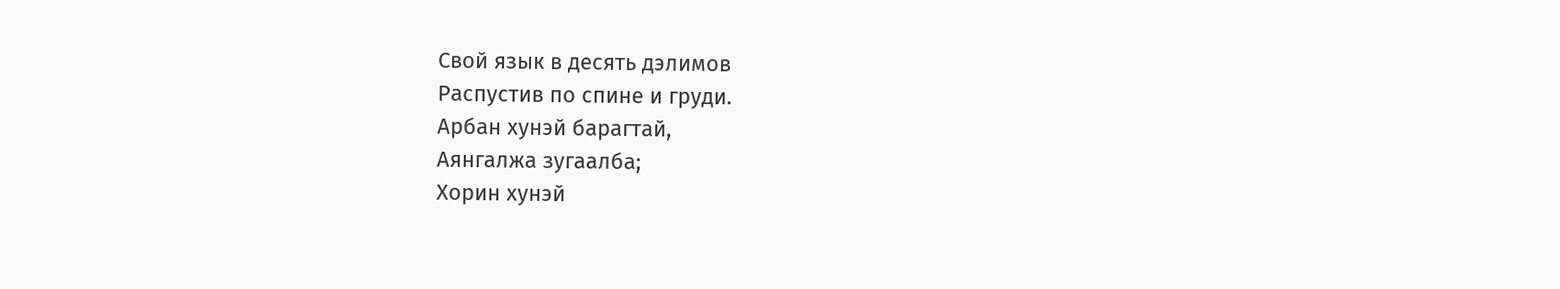Свой язык в десять дэлимов
Распустив по спине и груди.
Арбан хунэй барагтай,
Аянгалжа зугаалба;
Хорин хунэй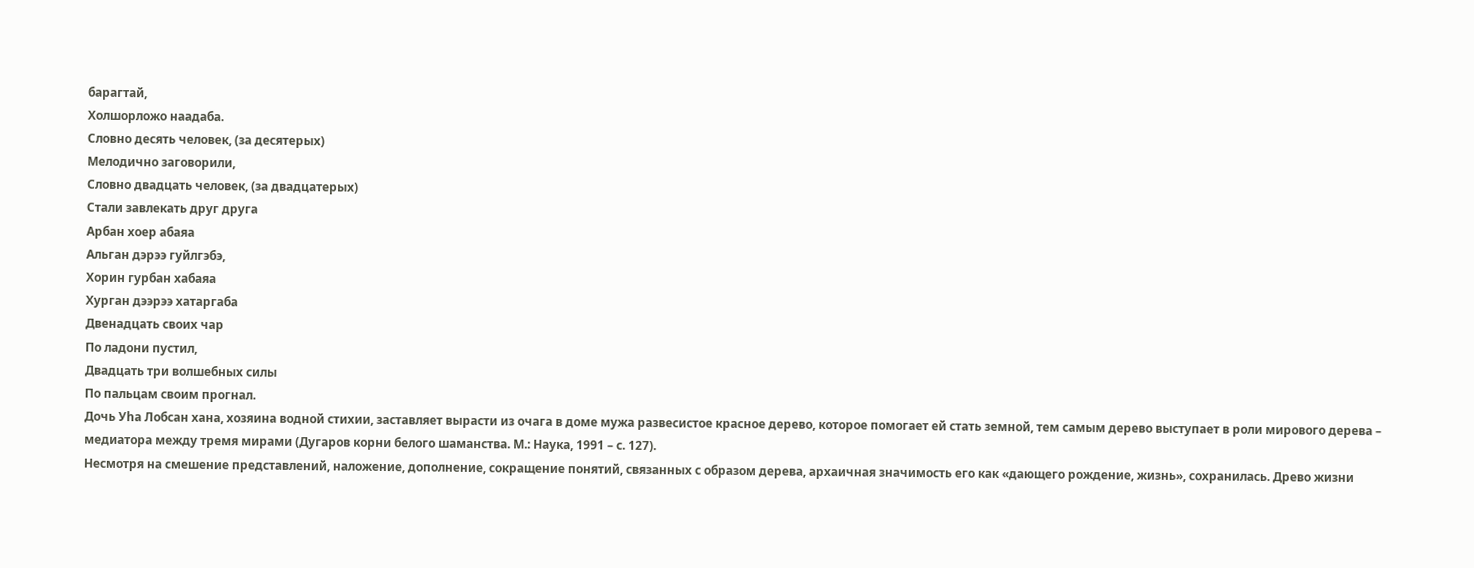барагтай,
Холшорложо наадаба.
Словно десять человек, (за десятерых)
Мелодично заговорили,
Словно двадцать человек, (за двадцатерых)
Стали завлекать друг друга
Арбан хоер абаяа
Альган дэрээ гуйлгэбэ,
Хорин гурбан хабаяа
Хурган дээрээ хатаргаба
Двенадцать своих чар
По ладони пустил,
Двадцать три волшебных силы
По пальцам своим прогнал.
Дочь Уhа Лобсан хана, хозяина водной стихии, заставляет вырасти из очага в доме мужа развесистое красное дерево, которое помогает ей стать земной, тем самым дерево выступает в роли мирового дерева – медиатора между тремя мирами (Дугаров корни белого шаманства. М.: Наука, 1991 – с. 127).
Несмотря на смешение представлений, наложение, дополнение, сокращение понятий, связанных с образом дерева, архаичная значимость его как «дающего рождение, жизнь», сохранилась. Древо жизни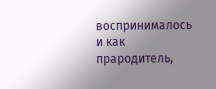воспринималось и как прародитель,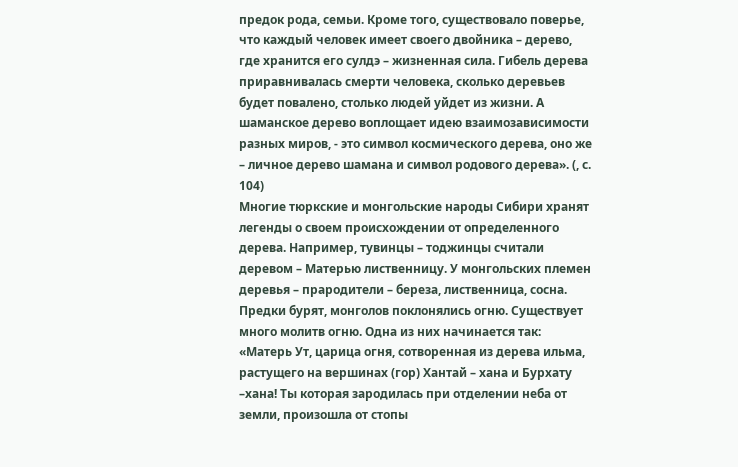предок рода, семьи. Кроме того, существовало поверье, что каждый человек имеет своего двойника – дерево, где хранится его сулдэ – жизненная сила. Гибель дерева приравнивалась смерти человека, сколько деревьев будет повалено, столько людей уйдет из жизни. А шаманское дерево воплощает идею взаимозависимости разных миров, - это символ космического дерева, оно же – личное дерево шамана и символ родового дерева». (, с. 104)
Многие тюркские и монгольские народы Сибири хранят легенды о своем происхождении от определенного дерева. Например, тувинцы – тоджинцы считали деревом – Матерью лиственницу. У монгольских племен деревья – прародители – береза, лиственница, сосна.
Предки бурят, монголов поклонялись огню. Существует много молитв огню. Одна из них начинается так: «Матерь Ут, царица огня, сотворенная из дерева ильма, растущего на вершинах (гор) Хантай – хана и Бурхату –хана! Ты которая зародилась при отделении неба от земли, произошла от стопы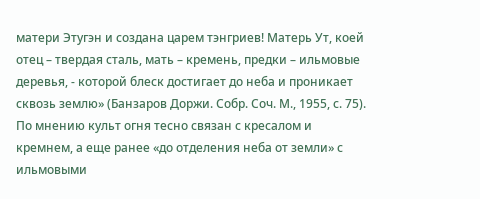матери Этугэн и создана царем тэнгриев! Матерь Ут, коей отец – твердая сталь, мать – кремень, предки – ильмовые деревья, - которой блеск достигает до неба и проникает сквозь землю» (Банзаров Доржи. Собр. Соч. М., 1955, с. 75). По мнению культ огня тесно связан с кресалом и кремнем, а еще ранее «до отделения неба от земли» с ильмовыми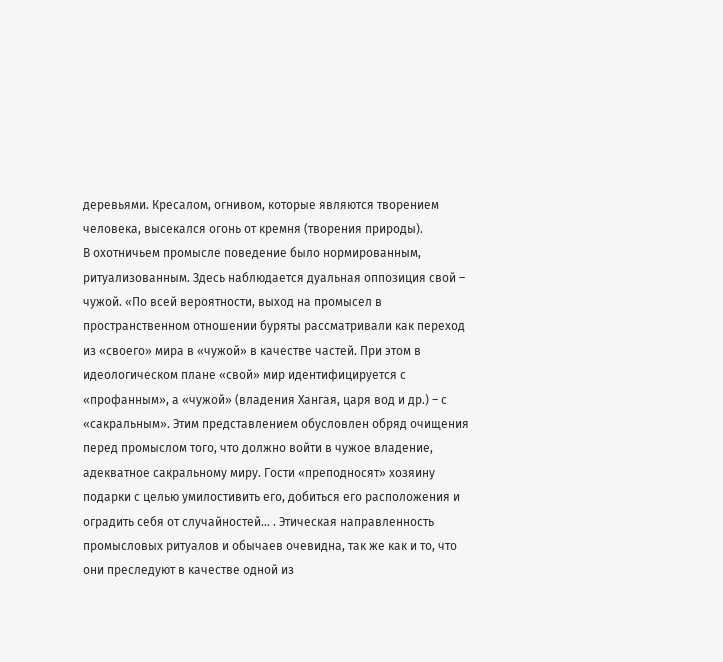деревьями. Кресалом, огнивом, которые являются творением человека, высекался огонь от кремня (творения природы).
В охотничьем промысле поведение было нормированным, ритуализованным. Здесь наблюдается дуальная оппозиция свой – чужой. «По всей вероятности, выход на промысел в пространственном отношении буряты рассматривали как переход из «своего» мира в «чужой» в качестве частей. При этом в идеологическом плане «свой» мир идентифицируется с «профанным», а «чужой» (владения Хангая, царя вод и др.) – с «сакральным». Этим представлением обусловлен обряд очищения перед промыслом того, что должно войти в чужое владение, адекватное сакральному миру. Гости «преподносят» хозяину подарки с целью умилостивить его, добиться его расположения и оградить себя от случайностей… . Этическая направленность промысловых ритуалов и обычаев очевидна, так же как и то, что они преследуют в качестве одной из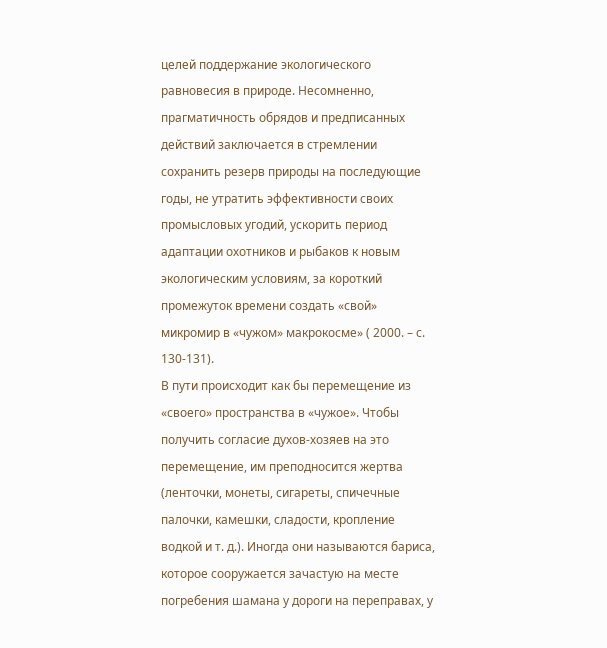целей поддержание экологического равновесия в природе. Несомненно, прагматичность обрядов и предписанных действий заключается в стремлении сохранить резерв природы на последующие годы, не утратить эффективности своих промысловых угодий, ускорить период адаптации охотников и рыбаков к новым экологическим условиям, за короткий промежуток времени создать «свой» микромир в «чужом» макрокосме» ( 2000. – с. 130-131).
В пути происходит как бы перемещение из «своего» пространства в «чужое». Чтобы получить согласие духов-хозяев на это перемещение, им преподносится жертва (ленточки, монеты, сигареты, спичечные палочки, камешки, сладости, кропление водкой и т. д.). Иногда они называются бариса, которое сооружается зачастую на месте погребения шамана у дороги на переправах, у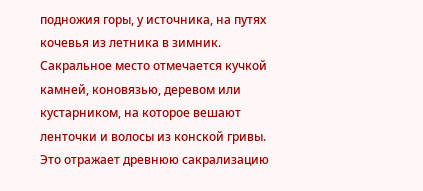подножия горы, у источника, на путях кочевья из летника в зимник. Сакральное место отмечается кучкой камней, коновязью, деревом или кустарником, на которое вешают ленточки и волосы из конской гривы. Это отражает древнюю сакрализацию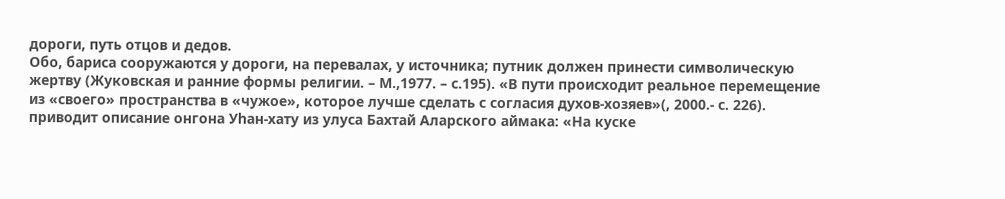дороги, путь отцов и дедов.
Обо, бариса сооружаются у дороги, на перевалах, у источника; путник должен принести символическую жертву (Жуковская и ранние формы религии. – М.,1977. – с.195). «В пути происходит реальное перемещение из «своего» пространства в «чужое», которое лучше сделать с согласия духов-хозяев»(, 2000.- с. 226).
приводит описание онгона Уhан-хату из улуса Бахтай Аларского аймака: «На куске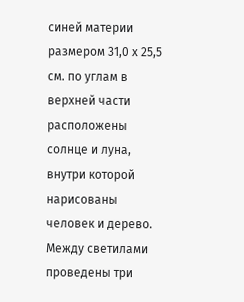синей материи размером 31,0 х 25,5 см. по углам в верхней части расположены солнце и луна, внутри которой нарисованы человек и дерево. Между светилами проведены три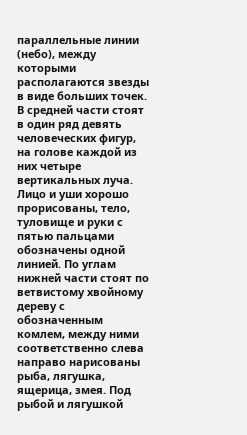параллельные линии (небо), между которыми располагаются звезды в виде больших точек. В средней части стоят в один ряд девять человеческих фигур, на голове каждой из них четыре вертикальных луча. Лицо и уши хорошо прорисованы, тело, туловище и руки с пятью пальцами обозначены одной линией. По углам нижней части стоят по ветвистому хвойному дереву с обозначенным комлем, между ними соответственно слева направо нарисованы рыба, лягушка, ящерица, змея. Под рыбой и лягушкой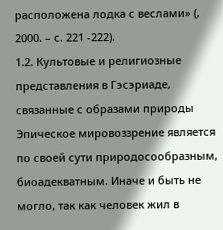расположена лодка с веслами» (, 2000. – с. 221 -222).
1.2. Культовые и религиозные представления в Гэсэриаде, связанные с образами природы
Эпическое мировоззрение является по своей сути природосообразным, биоадекватным. Иначе и быть не могло, так как человек жил в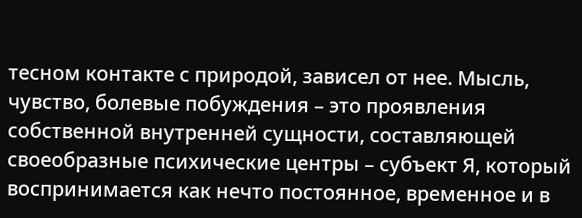тесном контакте с природой, зависел от нее. Мысль, чувство, болевые побуждения – это проявления собственной внутренней сущности, составляющей своеобразные психические центры – субъект Я, который воспринимается как нечто постоянное, временное и в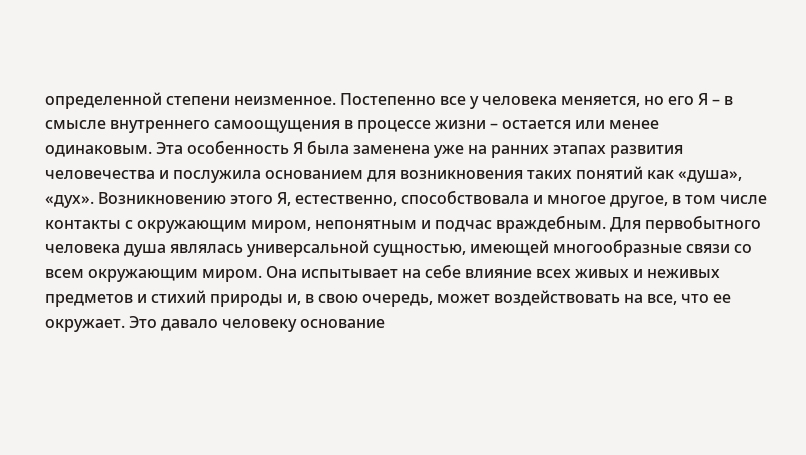определенной степени неизменное. Постепенно все у человека меняется, но его Я – в смысле внутреннего самоощущения в процессе жизни – остается или менее одинаковым. Эта особенность Я была заменена уже на ранних этапах развития человечества и послужила основанием для возникновения таких понятий как «душа», «дух». Возникновению этого Я, естественно, способствовала и многое другое, в том числе контакты с окружающим миром, непонятным и подчас враждебным. Для первобытного человека душа являлась универсальной сущностью, имеющей многообразные связи со всем окружающим миром. Она испытывает на себе влияние всех живых и неживых предметов и стихий природы и, в свою очередь, может воздействовать на все, что ее окружает. Это давало человеку основание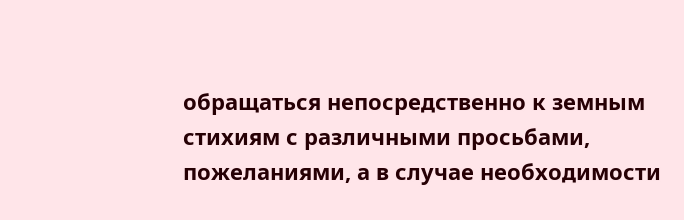обращаться непосредственно к земным стихиям с различными просьбами, пожеланиями, а в случае необходимости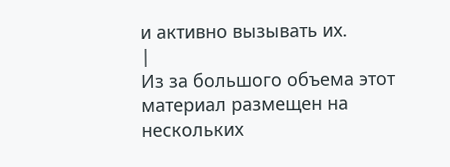и активно вызывать их.
|
Из за большого объема этот материал размещен на нескольких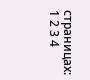страницах:
1 2 3 4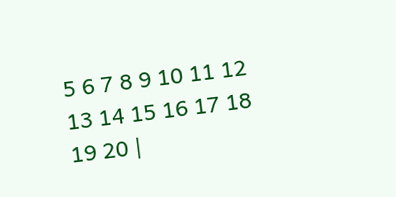5 6 7 8 9 10 11 12 13 14 15 16 17 18 19 20 |